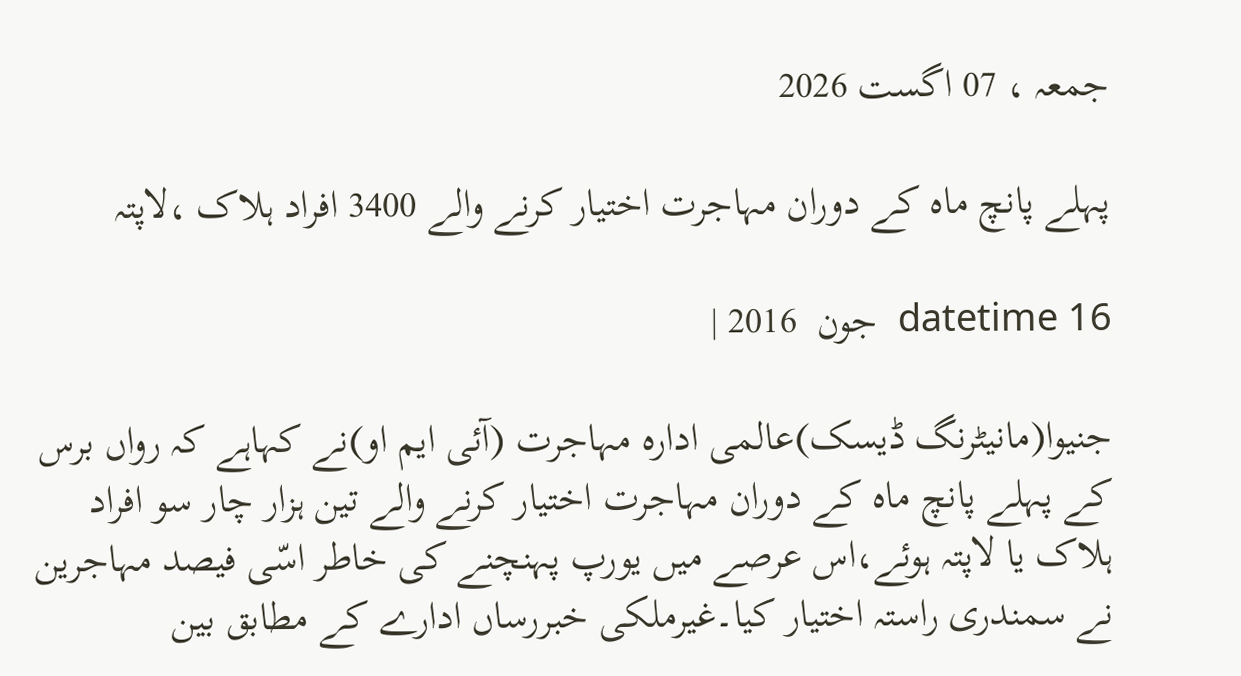جمعہ ، 07 اگست 2026

پہلے پانچ ماہ کے دوران مہاجرت اختیار کرنے والے 3400 افراد ہلاک ،لاپتہ

datetime 16  جون  2016 |

جنیوا(مانیٹرنگ ڈیسک)عالمی ادارہ مہاجرت (آئی ایم او)نے کہاہے کہ رواں برس کے پہلے پانچ ماہ کے دوران مہاجرت اختیار کرنے والے تین ہزار چار سو افراد ہلاک یا لاپتہ ہوئے،اس عرصے میں یورپ پہنچنے کی خاطر اسّی فیصد مہاجرین نے سمندری راستہ اختیار کیا۔غیرملکی خبررساں ادارے کے مطابق بین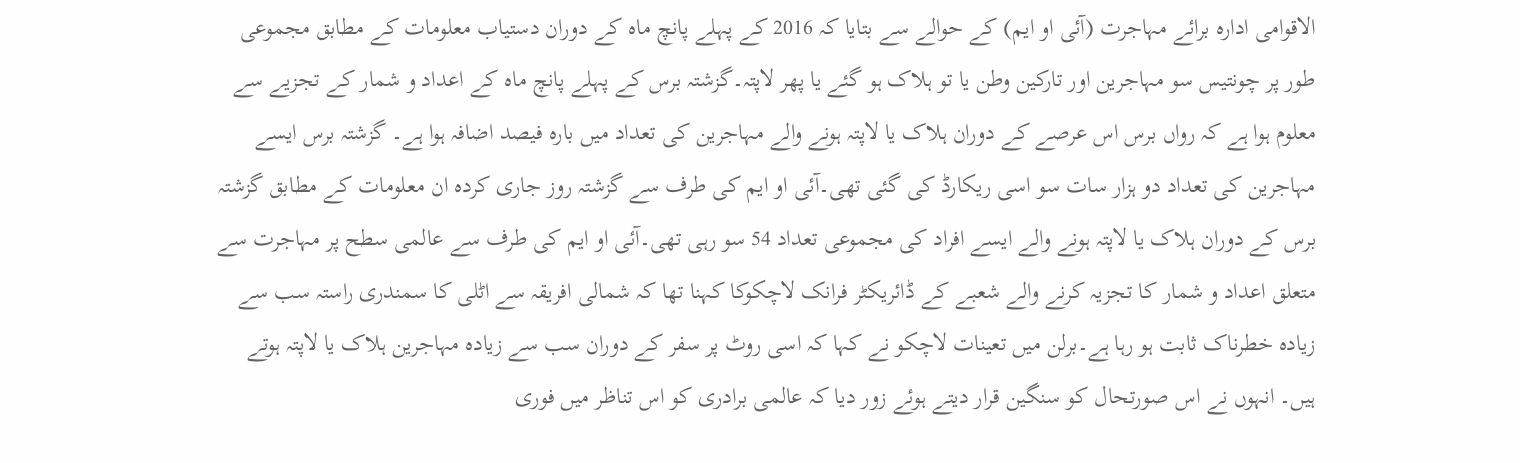الاقوامی ادارہ برائے مہاجرت (آئی او ایم) کے حوالے سے بتایا کہ 2016 کے پہلے پانچ ماہ کے دوران دستیاب معلومات کے مطابق مجموعی طور پر چونتیس سو مہاجرین اور تارکین وطن یا تو ہلاک ہو گئے یا پھر لاپتہ۔گزشتہ برس کے پہلے پانچ ماہ کے اعداد و شمار کے تجزیے سے معلوم ہوا ہے کہ رواں برس اس عرصے کے دوران ہلاک یا لاپتہ ہونے والے مہاجرین کی تعداد میں بارہ فیصد اضافہ ہوا ہے۔ گزشتہ برس ایسے مہاجرین کی تعداد دو ہزار سات سو اسی ریکارڈ کی گئی تھی۔آئی او ایم کی طرف سے گزشتہ روز جاری کردہ ان معلومات کے مطابق گزشتہ برس کے دوران ہلاک یا لاپتہ ہونے والے ایسے افراد کی مجموعی تعداد 54 سو رہی تھی۔آئی او ایم کی طرف سے عالمی سطح پر مہاجرت سے متعلق اعداد و شمار کا تجزیہ کرنے والے شعبے کے ڈائریکٹر فرانک لاچکوکا کہنا تھا کہ شمالی افریقہ سے اٹلی کا سمندری راستہ سب سے زیادہ خطرناک ثابت ہو رہا ہے۔برلن میں تعینات لاچکو نے کہا کہ اسی روٹ پر سفر کے دوران سب سے زیادہ مہاجرین ہلاک یا لاپتہ ہوتے ہیں۔ انہوں نے اس صورتحال کو سنگین قرار دیتے ہوئے زور دیا کہ عالمی برادری کو اس تناظر میں فوری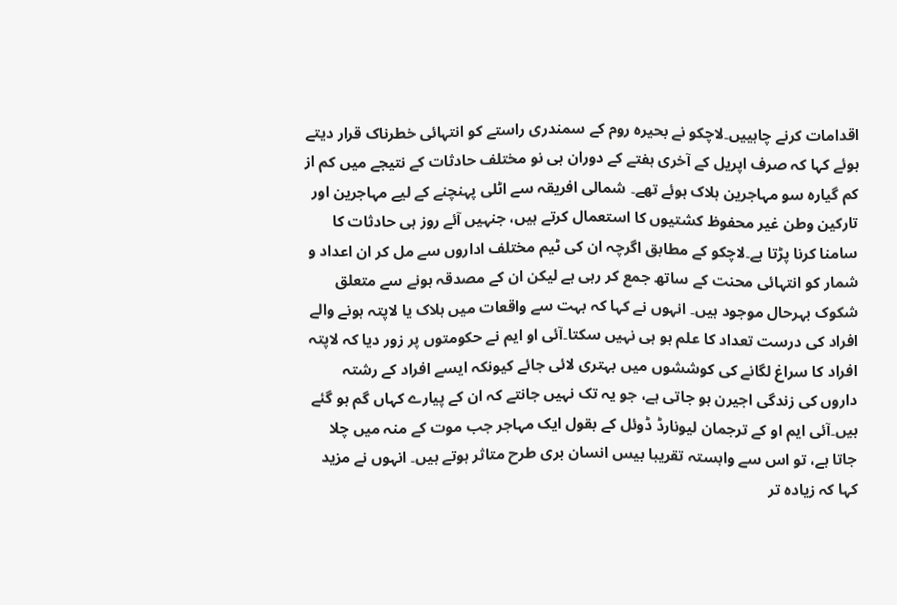اقدامات کرنے چاہییں۔لاچکو نے بحیرہ روم کے سمندری راستے کو انتہائی خطرناک قرار دیتے ہوئے کہا کہ صرف اپریل کے آخری ہفتے کے دوران ہی نو مختلف حادثات کے نتیجے میں کم از کم گیارہ سو مہاجرین ہلاک ہوئے تھے۔ شمالی افریقہ سے اٹلی پہنچنے کے لیے مہاجرین اور تارکین وطن غیر محفوظ کشتیوں کا استعمال کرتے ہیں، جنہیں آئے روز ہی حادثات کا سامنا کرنا پڑتا ہے۔لاچکو کے مطابق اگرچہ ان کی ٹیم مختلف اداروں سے مل کر ان اعداد و شمار کو انتہائی محنت کے ساتھ جمع کر رہی ہے لیکن ان کے مصدقہ ہونے سے متعلق شکوک بہرحال موجود ہیں۔ انہوں نے کہا کہ بہت سے واقعات میں ہلاک یا لاپتہ ہونے والے افراد کی درست تعداد کا علم ہو ہی نہیں سکتا۔آئی او ایم نے حکومتوں پر زور دیا کہ لاپتہ افراد کا سراغ لگانے کی کوششوں میں بہتری لائی جائے کیونکہ ایسے افراد کے رشتہ داروں کی زندگی اجیرن ہو جاتی ہے، جو یہ تک نہیں جانتے کہ ان کے پیارے کہاں گم ہو گئے ہیں۔آئی ایم او کے ترجمان لیونارڈ ڈوئل کے بقول ایک مہاجر جب موت کے منہ میں چلا جاتا ہے، تو اس سے وابستہ تقریبا بیس انسان بری طرح متاثر ہوتے ہیں۔ انہوں نے مزید کہا کہ زیادہ تر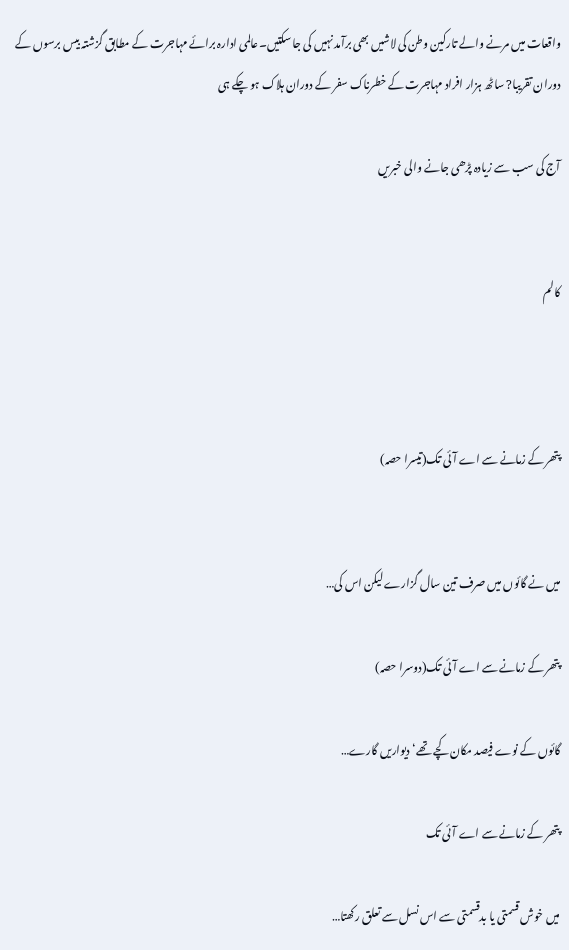واقعات میں مرنے والے تارکین وطن کی لاشیں بھی برآمد نہیں کی جا سکتیں۔عالمی ادارہ برائے مہاجرت کے مطابق گزشتہ بیس برسوں کے دوران تقریبا? ساٹھ ہزار افراد مہاجرت کے خطرناک سفر کے دوران ہلاک ہو چکے ہی

آج کی سب سے زیادہ پڑھی جانے والی خبریں


کالم



پتھر کے زمانے سے اے آئی تک(تیسرا حصہ)


میں نے گائوں میں صرف تین سال گزارے لیکن اس کی…

پتھر کے زمانے سے اے آئی تک(دوسرا حصہ)

گائوں کے نوے فیصد مکان کچے تھے‘ دیواریں گارے…

پتھر کے زمانے سے اے آئی تک

میں خوش قسمتی یا بدقسمتی سے اس نسل سے تعلق رکھتا…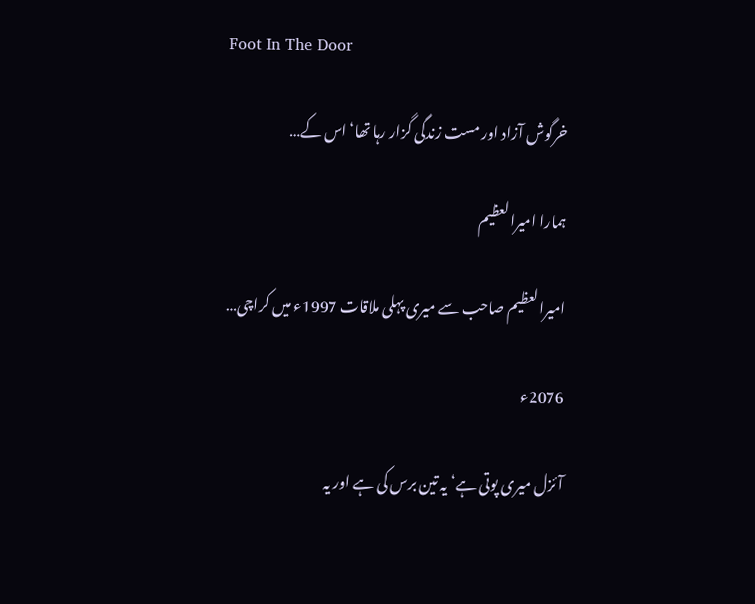Foot In The Door

خرگوش آزاد اور مست زندگی گزار رہا تھا‘ اس کے…

ہمارا امیرالعظیم

امیرالعظیم صاحب سے میری پہلی ملاقات 1997ء میں کراچی…

2076ء

آئزل میری پوتی ہے‘ یہ تین برس کی ہے اور یہ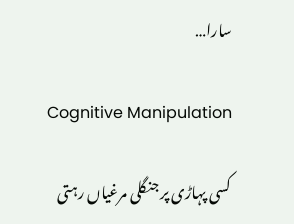سارا…

Cognitive Manipulation

کسی پہاڑی پر جنگلی مرغیاں رہتی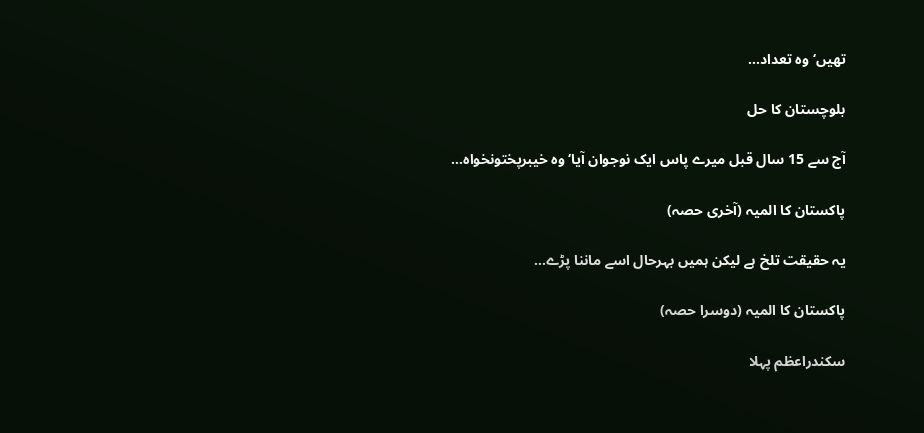تھیں‘ وہ تعداد…

بلوچستان کا حل

آج سے 15 سال قبل میرے پاس ایک نوجوان آیا‘ وہ خیبرپختونخواہ…

پاکستان کا المیہ (آخری حصہ)

یہ حقیقت تلخ ہے لیکن ہمیں بہرحال اسے ماننا پڑے…

پاکستان کا المیہ (دوسرا حصہ)

سکندراعظم پہلا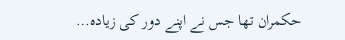حکمران تھا جس نے اپنے دور کی زیادہ…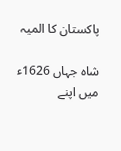پاکستان کا المیہ

شاہ جہاں 1626ء میں اپنے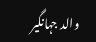والد جہانگیر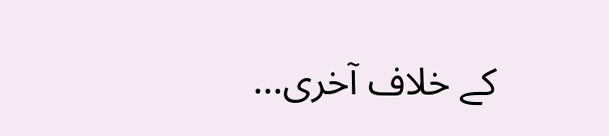کے خلاف آخری…